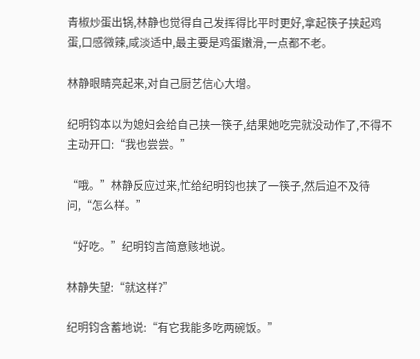青椒炒蛋出锅,林静也觉得自己发挥得比平时更好,拿起筷子挟起鸡蛋,口感微辣,咸淡适中,最主要是鸡蛋嫩滑,一点都不老。

林静眼睛亮起来,对自己厨艺信心大增。

纪明钧本以为媳妇会给自己挟一筷子,结果她吃完就没动作了,不得不主动开口:“我也尝尝。”

“哦。”林静反应过来,忙给纪明钧也挟了一筷子,然后迫不及待问,“怎么样。”

“好吃。”纪明钧言简意赅地说。

林静失望:“就这样?”

纪明钧含蓄地说:“有它我能多吃两碗饭。”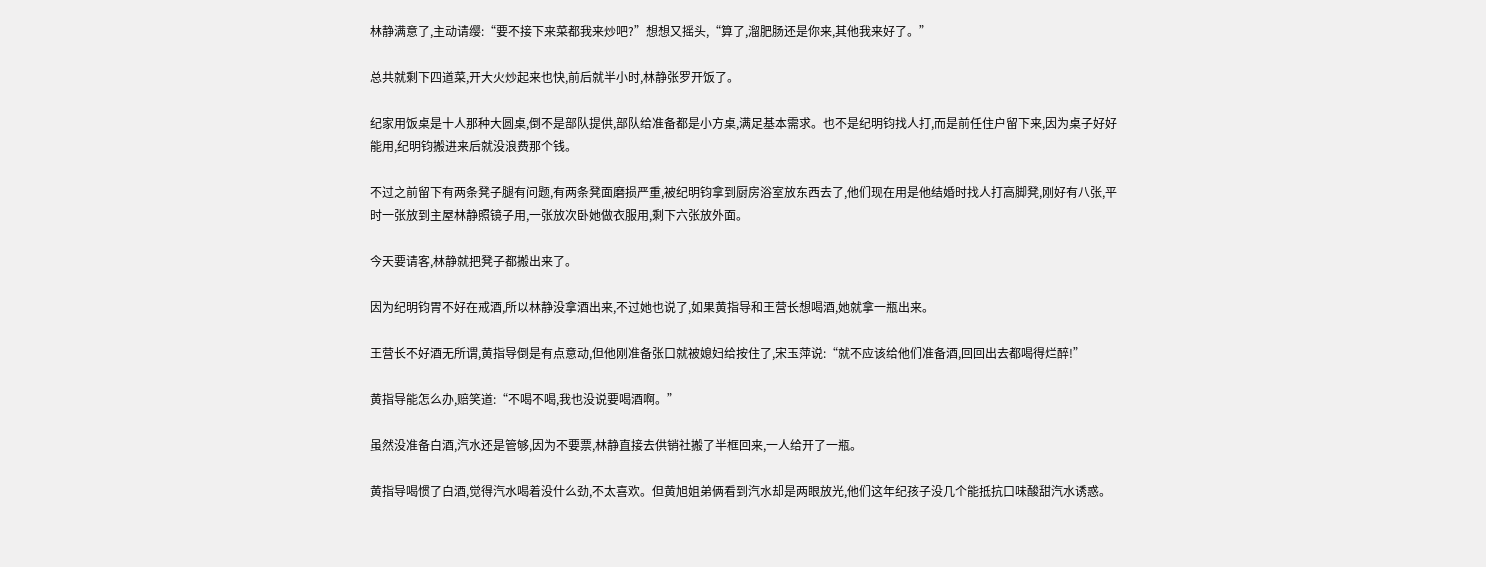林静满意了,主动请缨:“要不接下来菜都我来炒吧?”想想又摇头,“算了,溜肥肠还是你来,其他我来好了。”

总共就剩下四道菜,开大火炒起来也快,前后就半小时,林静张罗开饭了。

纪家用饭桌是十人那种大圆桌,倒不是部队提供,部队给准备都是小方桌,满足基本需求。也不是纪明钧找人打,而是前任住户留下来,因为桌子好好能用,纪明钧搬进来后就没浪费那个钱。

不过之前留下有两条凳子腿有问题,有两条凳面磨损严重,被纪明钧拿到厨房浴室放东西去了,他们现在用是他结婚时找人打高脚凳,刚好有八张,平时一张放到主屋林静照镜子用,一张放次卧她做衣服用,剩下六张放外面。

今天要请客,林静就把凳子都搬出来了。

因为纪明钧胃不好在戒酒,所以林静没拿酒出来,不过她也说了,如果黄指导和王营长想喝酒,她就拿一瓶出来。

王营长不好酒无所谓,黄指导倒是有点意动,但他刚准备张口就被媳妇给按住了,宋玉萍说:“就不应该给他们准备酒,回回出去都喝得烂醉!”

黄指导能怎么办,赔笑道:“不喝不喝,我也没说要喝酒啊。”

虽然没准备白酒,汽水还是管够,因为不要票,林静直接去供销社搬了半框回来,一人给开了一瓶。

黄指导喝惯了白酒,觉得汽水喝着没什么劲,不太喜欢。但黄旭姐弟俩看到汽水却是两眼放光,他们这年纪孩子没几个能抵抗口味酸甜汽水诱惑。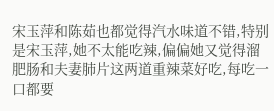宋玉萍和陈茹也都觉得汽水味道不错,特别是宋玉萍,她不太能吃辣,偏偏她又觉得溜肥肠和夫妻肺片这两道重辣菜好吃,每吃一口都要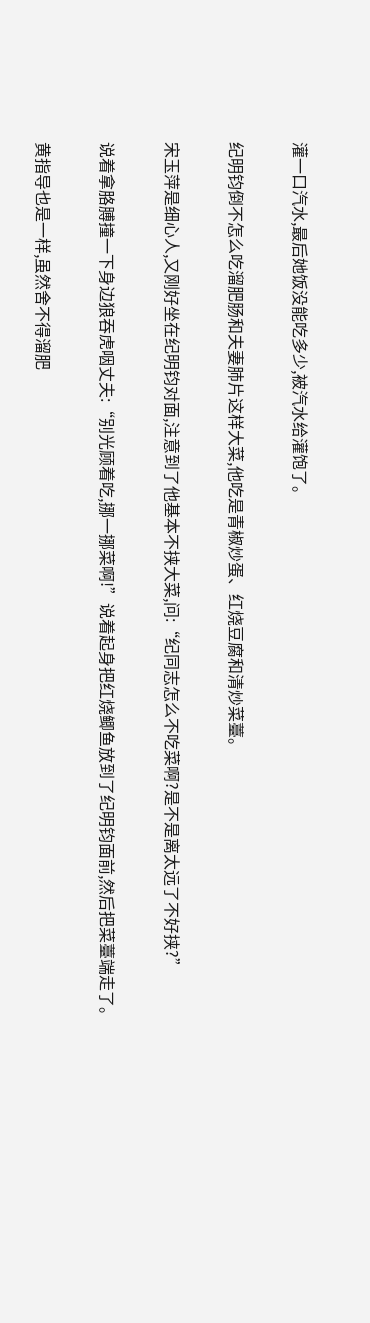灌一口汽水,最后她饭没能吃多少,被汽水给灌饱了。

纪明钧倒不怎么吃溜肥肠和夫妻肺片这样大菜,他吃是青椒炒蛋、红烧豆腐和清炒菜薹。

宋玉萍是细心人,又刚好坐在纪明钧对面,注意到了他基本不挟大菜,问:“纪同志怎么不吃菜啊?是不是离太远了不好挟?”

说着拿胳膊撞一下身边狼吞虎咽丈夫:“别光顾着吃,挪一挪菜啊!”说着起身把红烧鲫鱼放到了纪明钧面前,然后把菜薹端走了。

黄指导也是一样,虽然舍不得溜肥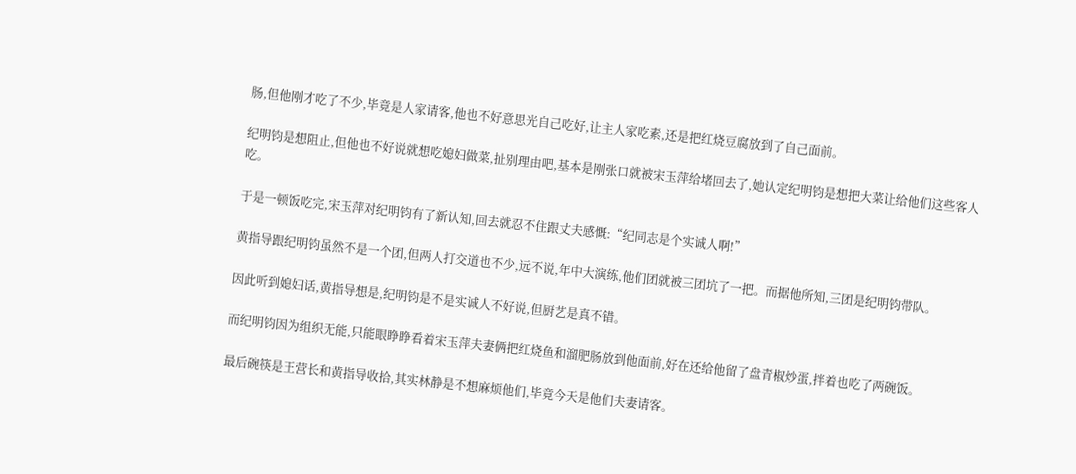肠,但他刚才吃了不少,毕竟是人家请客,他也不好意思光自己吃好,让主人家吃素,还是把红烧豆腐放到了自己面前。

纪明钧是想阻止,但他也不好说就想吃媳妇做菜,扯别理由吧,基本是刚张口就被宋玉萍给堵回去了,她认定纪明钧是想把大菜让给他们这些客人吃。

于是一顿饭吃完,宋玉萍对纪明钧有了新认知,回去就忍不住跟丈夫感慨:“纪同志是个实诚人啊!”

黄指导跟纪明钧虽然不是一个团,但两人打交道也不少,远不说,年中大演练,他们团就被三团坑了一把。而据他所知,三团是纪明钧带队。

因此听到媳妇话,黄指导想是,纪明钧是不是实诚人不好说,但厨艺是真不错。

而纪明钧因为组织无能,只能眼睁睁看着宋玉萍夫妻俩把红烧鱼和溜肥肠放到他面前,好在还给他留了盘青椒炒蛋,拌着也吃了两碗饭。

最后碗筷是王营长和黄指导收拾,其实林静是不想麻烦他们,毕竟今天是他们夫妻请客。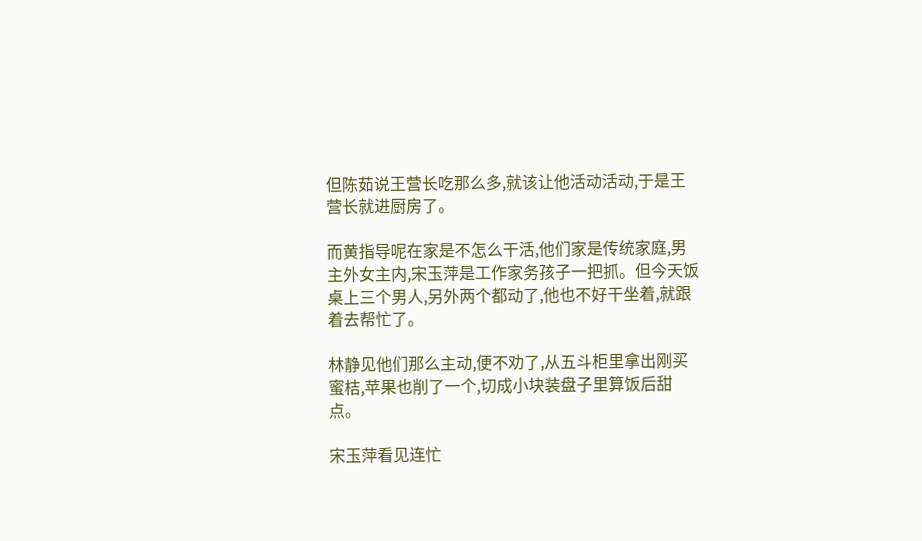但陈茹说王营长吃那么多,就该让他活动活动,于是王营长就进厨房了。

而黄指导呢在家是不怎么干活,他们家是传统家庭,男主外女主内,宋玉萍是工作家务孩子一把抓。但今天饭桌上三个男人,另外两个都动了,他也不好干坐着,就跟着去帮忙了。

林静见他们那么主动,便不劝了,从五斗柜里拿出刚买蜜桔,苹果也削了一个,切成小块装盘子里算饭后甜点。

宋玉萍看见连忙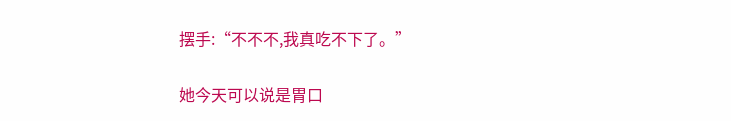摆手:“不不不,我真吃不下了。”

她今天可以说是胃口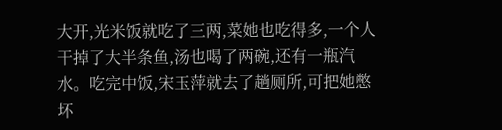大开,光米饭就吃了三两,菜她也吃得多,一个人干掉了大半条鱼,汤也喝了两碗,还有一瓶汽水。吃完中饭,宋玉萍就去了趟厕所,可把她憋坏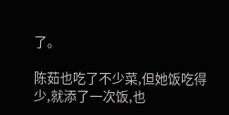了。

陈茹也吃了不少菜,但她饭吃得少,就添了一次饭,也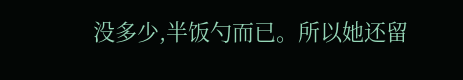没多少,半饭勺而已。所以她还留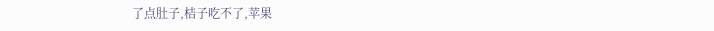了点肚子,桔子吃不了,苹果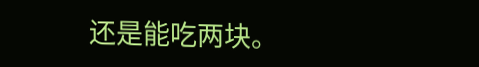还是能吃两块。